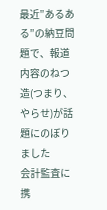最近”あるある”の納豆問題で、報道内容のねつ造(つまり、やらせ)が話題にのぼりました
会計監査に携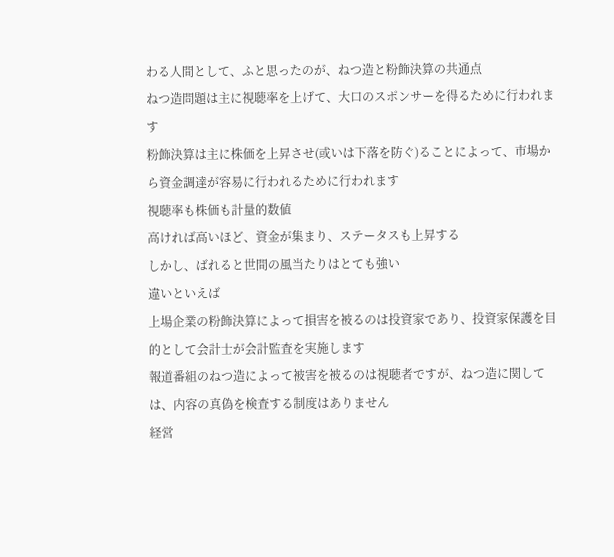わる人間として、ふと思ったのが、ねつ造と粉飾決算の共通点
ねつ造問題は主に視聴率を上げて、大口のスポンサーを得るために行われます
粉飾決算は主に株価を上昇させ(或いは下落を防ぐ)ることによって、市場から資金調達が容易に行われるために行われます
視聴率も株価も計量的数値
高ければ高いほど、資金が集まり、ステータスも上昇する
しかし、ばれると世間の風当たりはとても強い
違いといえば
上場企業の粉飾決算によって損害を被るのは投資家であり、投資家保護を目的として会計士が会計監査を実施します
報道番組のねつ造によって被害を被るのは視聴者ですが、ねつ造に関しては、内容の真偽を検査する制度はありません
経営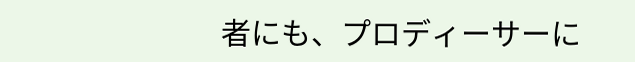者にも、プロディーサーに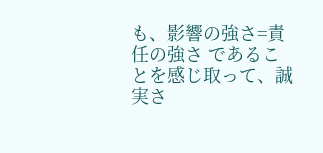も、影響の強さ=責任の強さ であることを感じ取って、誠実さ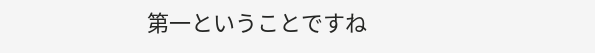第一ということですね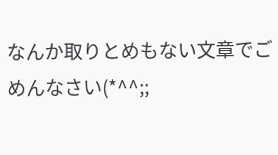なんか取りとめもない文章でごめんなさい(*^^;;